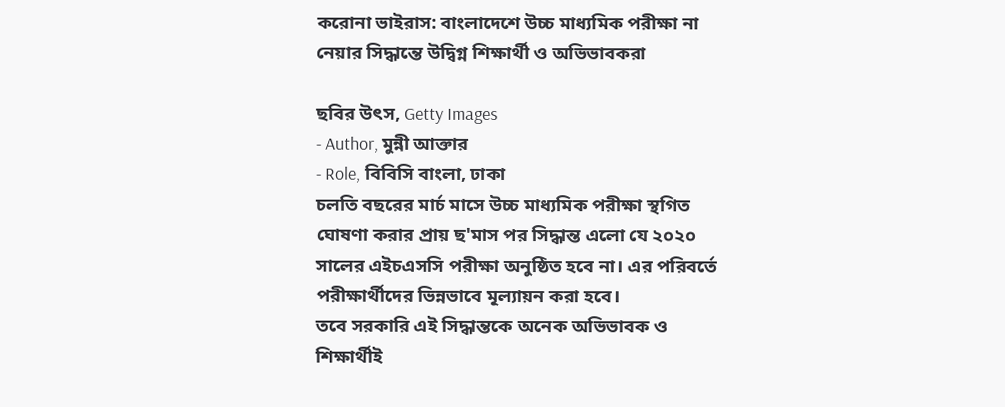করোনা ভাইরাস: বাংলাদেশে উচ্চ মাধ্যমিক পরীক্ষা না নেয়ার সিদ্ধান্তে উদ্বিগ্ন শিক্ষার্থী ও অভিভাবকরা

ছবির উৎস, Getty Images
- Author, মুন্নী আক্তার
- Role, বিবিসি বাংলা, ঢাকা
চলতি বছরের মার্চ মাসে উচ্চ মাধ্যমিক পরীক্ষা স্থগিত ঘোষণা করার প্রায় ছ'মাস পর সিদ্ধান্ত এলো যে ২০২০ সালের এইচএসসি পরীক্ষা অনুষ্ঠিত হবে না। এর পরিবর্তে পরীক্ষার্থীদের ভিন্নভাবে মূল্যায়ন করা হবে।
তবে সরকারি এই সিদ্ধান্তকে অনেক অভিভাবক ও শিক্ষার্থীই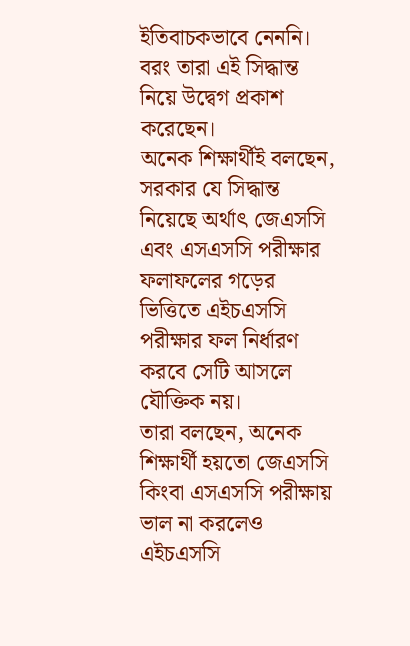ইতিবাচকভাবে নেননি। বরং তারা এই সিদ্ধান্ত নিয়ে উদ্বেগ প্রকাশ করেছেন।
অনেক শিক্ষার্থীই বলছেন, সরকার যে সিদ্ধান্ত নিয়েছে অর্থাৎ জেএসসি এবং এসএসসি পরীক্ষার ফলাফলের গড়ের ভিত্তিতে এইচএসসি পরীক্ষার ফল নির্ধারণ করবে সেটি আসলে যৌক্তিক নয়।
তারা বলছেন, অনেক শিক্ষার্থী হয়তো জেএসসি কিংবা এসএসসি পরীক্ষায় ভাল না করলেও এইচএসসি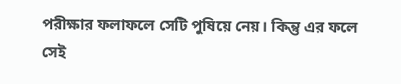পরীক্ষার ফলাফলে সেটি পুষিয়ে নেয়। কিন্তু এর ফলে সেই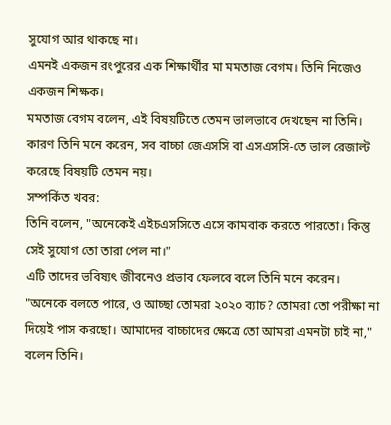সুযোগ আর থাকছে না।
এমনই একজন রংপুরের এক শিক্ষার্থীর মা মমতাজ বেগম। তিনি নিজেও একজন শিক্ষক।
মমতাজ বেগম বলেন, এই বিষয়টিতে তেমন ভালভাবে দেখছেন না তিনি। কারণ তিনি মনে করেন, সব বাচ্চা জেএসসি বা এসএসসি-তে ভাল রেজাল্ট করেছে বিষয়টি তেমন নয়।
সম্পর্কিত খবর:
তিনি বলেন, "অনেকেই এইচএসসিতে এসে কামবাক করতে পারতো। কিন্তু সেই সুযোগ তো তারা পেল না।"
এটি তাদের ভবিষ্যৎ জীবনেও প্রভাব ফেলবে বলে তিনি মনে করেন।
"অনেকে বলতে পারে, ও আচ্ছা তোমরা ২০২০ ব্যাচ? তোমরা তো পরীক্ষা না দিয়েই পাস করছো। আমাদের বাচ্চাদের ক্ষেত্রে তো আমরা এমনটা চাই না," বলেন তিনি।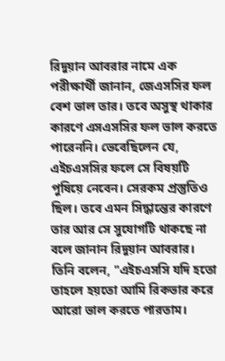রিদুয়ান আবরার নামে এক পরীক্ষার্থী জানান, জেএসসির ফল বেশ ভাল তার। তবে অসুস্থ থাকার কারণে এসএসসির ফল ভাল করতে পারেননি। ভেবেছিলেন যে, এইচএসসির ফলে সে বিষয়টি পুষিয়ে নেবেন। সেরকম প্রস্তুতিও ছিল। তবে এমন সিদ্ধান্তের কারণে তার আর সে সুযোগটি থাকছে না বলে জানান রিদুয়ান আবরার।
তিনি বলেন, "এইচএসসি যদি হতো তাহলে হয়তো আমি রিকভার করে আরো ভাল করতে পারতাম।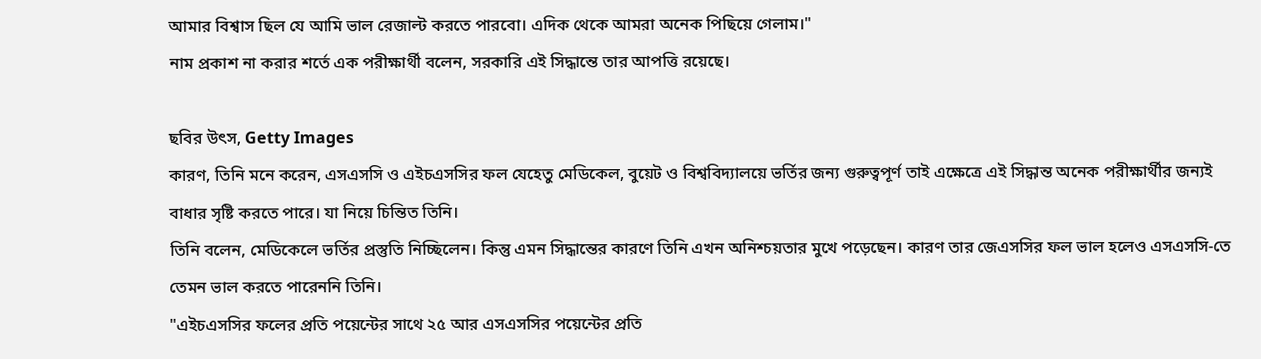আমার বিশ্বাস ছিল যে আমি ভাল রেজাল্ট করতে পারবো। এদিক থেকে আমরা অনেক পিছিয়ে গেলাম।"
নাম প্রকাশ না করার শর্তে এক পরীক্ষার্থী বলেন, সরকারি এই সিদ্ধান্তে তার আপত্তি রয়েছে।

ছবির উৎস, Getty Images
কারণ, তিনি মনে করেন, এসএসসি ও এইচএসসির ফল যেহেতু মেডিকেল, বুয়েট ও বিশ্ববিদ্যালয়ে ভর্তির জন্য গুরুত্বপূর্ণ তাই এক্ষেত্রে এই সিদ্ধান্ত অনেক পরীক্ষার্থীর জন্যই বাধার সৃষ্টি করতে পারে। যা নিয়ে চিন্তিত তিনি।
তিনি বলেন, মেডিকেলে ভর্তির প্রস্তুতি নিচ্ছিলেন। কিন্তু এমন সিদ্ধান্তের কারণে তিনি এখন অনিশ্চয়তার মুখে পড়েছেন। কারণ তার জেএসসির ফল ভাল হলেও এসএসসি-তে তেমন ভাল করতে পারেননি তিনি।
"এইচএসসির ফলের প্রতি পয়েন্টের সাথে ২৫ আর এসএসসির পয়েন্টের প্রতি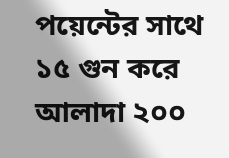পয়েন্টের সাথে ১৫ গুন করে আলাদা ২০০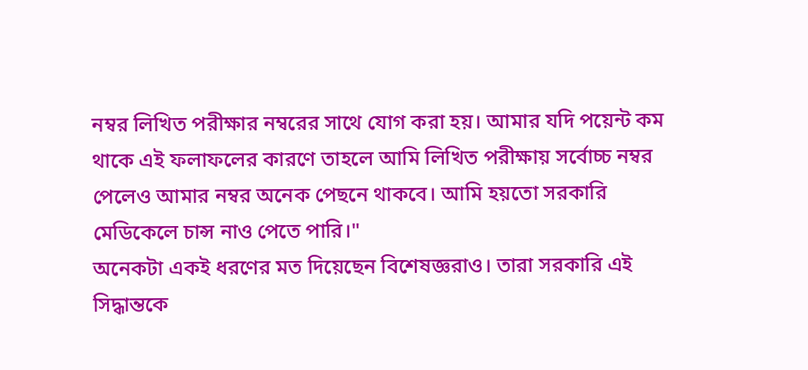নম্বর লিখিত পরীক্ষার নম্বরের সাথে যোগ করা হয়। আমার যদি পয়েন্ট কম থাকে এই ফলাফলের কারণে তাহলে আমি লিখিত পরীক্ষায় সর্বোচ্চ নম্বর পেলেও আমার নম্বর অনেক পেছনে থাকবে। আমি হয়তো সরকারি মেডিকেলে চান্স নাও পেতে পারি।"
অনেকটা একই ধরণের মত দিয়েছেন বিশেষজ্ঞরাও। তারা সরকারি এই সিদ্ধান্তকে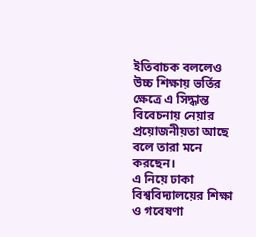ইতিবাচক বললেও উচ্চ শিক্ষায় ভর্তির ক্ষেত্রে এ সিদ্ধান্ত বিবেচনায় নেয়ার প্রয়োজনীয়তা আছে বলে তারা মনে করছেন।
এ নিয়ে ঢাকা বিশ্ববিদ্যালয়ের শিক্ষা ও গবেষণা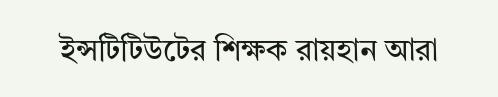ইন্সটিটিউটের শিক্ষক রায়হান আরা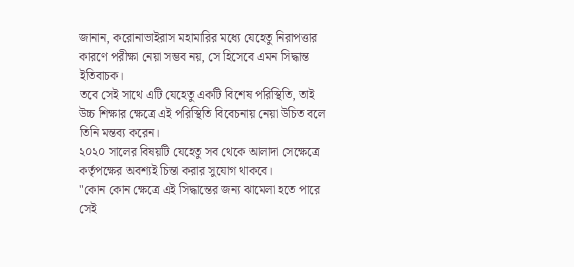জানান, করোনাভাইরাস মহামারির মধ্যে যেহেতু নিরাপত্তার কারণে পরীক্ষা নেয়া সম্ভব নয়, সে হিসেবে এমন সিদ্ধান্ত ইতিবাচক।
তবে সেই সাথে এটি যেহেতু একটি বিশেষ পরিস্থিতি, তাই উচ্চ শিক্ষার ক্ষেত্রে এই পরিস্থিতি বিবেচনায় নেয়া উচিত বলে তিনি মন্তব্য করেন।
২০২০ সালের বিষয়টি যেহেতু সব থেকে আলাদা সেক্ষেত্রে কর্তৃপক্ষের অবশ্যই চিন্তা করার সুযোগ থাকবে।
"কোন কোন ক্ষেত্রে এই সিদ্ধান্তের জন্য ঝামেলা হতে পারে সেই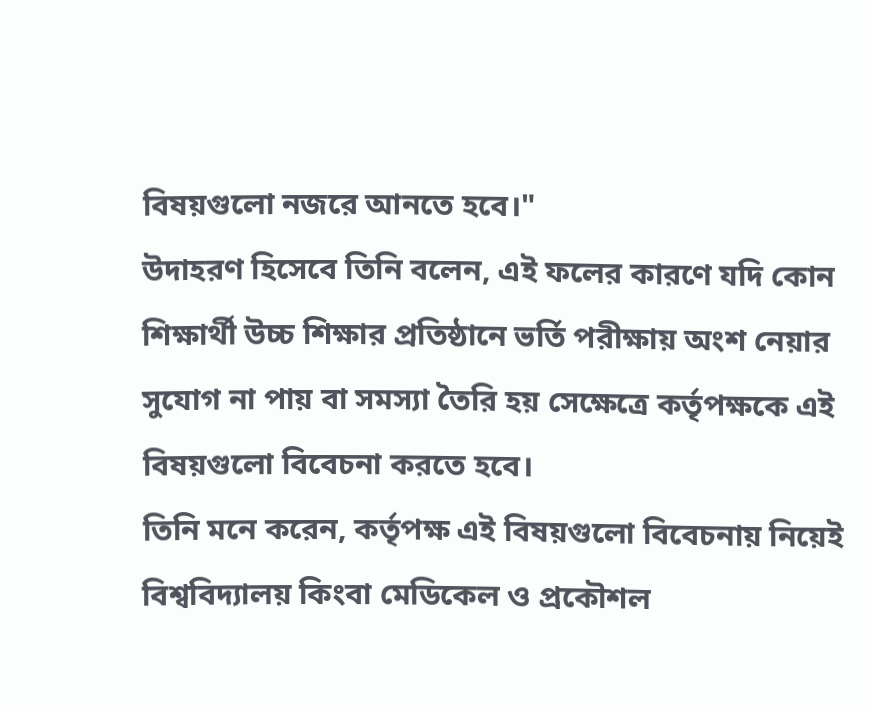বিষয়গুলো নজরে আনতে হবে।"
উদাহরণ হিসেবে তিনি বলেন, এই ফলের কারণে যদি কোন শিক্ষার্থী উচ্চ শিক্ষার প্রতিষ্ঠানে ভর্তি পরীক্ষায় অংশ নেয়ার সুযোগ না পায় বা সমস্যা তৈরি হয় সেক্ষেত্রে কর্তৃপক্ষকে এই বিষয়গুলো বিবেচনা করতে হবে।
তিনি মনে করেন, কর্তৃপক্ষ এই বিষয়গুলো বিবেচনায় নিয়েই বিশ্ববিদ্যালয় কিংবা মেডিকেল ও প্রকৌশল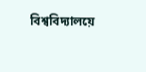বিশ্ববিদ্যালয়ে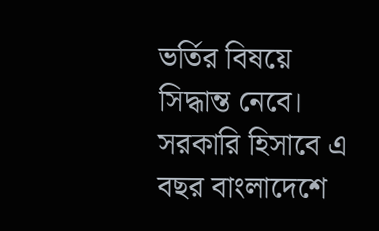ভর্তির বিষয়ে সিদ্ধান্ত নেবে।
সরকারি হিসাবে এ বছর বাংলাদেশে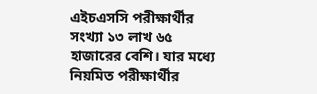এইচএসসি পরীক্ষার্থীর সংখ্যা ১৩ লাখ ৬৫ হাজারের বেশি। যার মধ্যে নিয়মিত পরীক্ষার্থীর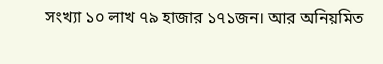সংখ্যা ১০ লাখ ৭৯ হাজার ১৭১জন। আর অনিয়মিত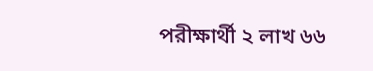পরীক্ষার্থী ২ লাখ ৬৬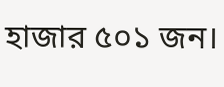হাজার ৫০১ জন।